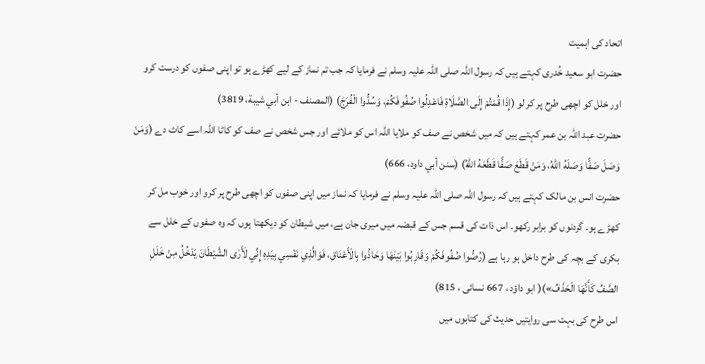اتحاد کی اہمیت
حضرت ابو سعید خُدری کہتے ہیں کہ رسول اللہ صلی اللہ علیہ وسلم نے فرمایا کہ جب تم نماز کے لیے کھڑے ہو تو اپنی صفوں کو درست کرو اور خلل کو اچھی طرح پر کر لو (إِذَا قُمْتُمْ إِلَى الصَّلَاةِ فَاعْدِلُوا صُفُوفَكُمْ، وَسُدُّوا الْفُرَجَ) (المصنف - ابن أبي شيبة، 3819)
حضرت عبد اللہ بن عمر کہتے ہیں کہ میں شخص نے صف کو ملایا اللہ اس کو ملائے اور جس شخص نے صف کو کاٹا اللہ اسے کاٹ دے (وَمَنْ وَصَلَ صَفًّا وَصَلَهُ اللهُ، وَمَنْ قَطَعَ صَفًّا قَطَعَهُ اللهُ) (سنن أبي داود، 666)
حضرت انس بن مالک کہتے ہیں کہ رسول اللہ صلی اللہ علیہ وسلم نے فرمایا کہ نماز میں اپنی صفوں کو اچھی طرح پر کرو اور خوب مل کر کھڑے ہو۔ گردنوں کو برابر رکھو۔ اس ذات کی قسم جس کے قبضہ میں میری جان ہے، میں شیطان کو دیکھتا ہوں کہ وہ صفوں کے خلل سے بکری کے بچہ کی طرح داخل ہو رہا ہے (رُصُّوا صُفُوفَكُمْ وَقَارِبُوا بَيْنَهَا وَحَاذُوا بِالْأَعْنَاقِ، فَوَالَّذِي نَفْسِي بِيَدِهِ إِنِّي لَأَرَى الشَّيْطَانَ يَدْخُلُ مِنْ خَلَلِ الصَّفِّ كَأَنَّهَا الْحَذَفُ»)( ابو داؤد ، 667 نسائی ، 815)
اس طرح کی بہت سی روایتیں حدیث کی کتابوں میں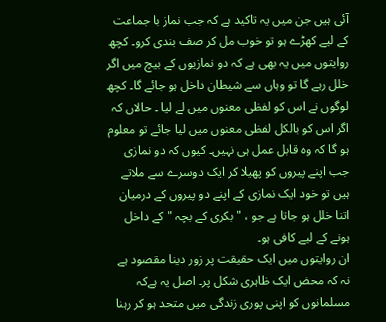آئی ہیں جن میں یہ تاکید ہے کہ جب نماز با جماعت کے لیے کھڑے ہو تو خوب مل کر صف بندی کرو۔ کچھ روایتوں میں یہ بھی ہے کہ دو نمازیوں کے بیچ میں اگر خلل رہے گا تو وہاں سے شیطان داخل ہو جائے گا۔ کچھ لوگوں نے اس کو لفظی معنوں میں لے لیا ۔ حالاں کہ اگر اس کو بالکل لفظی معنوں میں لیا جائے تو معلوم ہو گا کہ وہ قابل عمل ہی نہیں۔ کیوں کہ دو نمازی جب اپنے پیروں کو پھیلا کر ایک دوسرے سے ملاتے ہیں تو خود ایک نمازی کے اپنے دو پیروں کے درمیان اتنا خلل ہو جاتا ہے جو ، "بکری کے بچہ "کے داخل ہونے کے لیے کافی ہو۔
ان روایتوں میں ایک حقیقت پر زور دینا مقصود ہے نہ کہ محض ایک ظاہری شکل پر۔ اصل یہ ہےکہ مسلمانوں کو اپنی پوری زندگی میں متحد ہو کر رہنا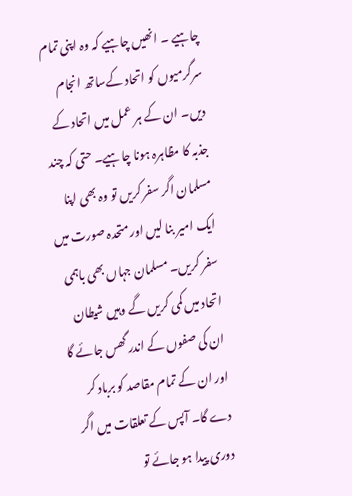چاہیے ۔ انھیں چاہیے کہ وہ اپنی تمام سرگرمیوں کو اتحاد کےساتھ انجام دیں۔ ان کے ہر عمل میں اتحاد کے جذبہ کا مظاہرہ ہونا چاہیے۔ حتی کہ چند مسلمان اگر سفر کریں تو وہ بھی اپنا ایک امیر بنا لیں اور متحدہ صورت میں سفر کریں۔ مسلمان جہاں بھی باہمی اتحاد میں کمی کریں گے وہیں شیطان ان کی صفوں کے اندر گھس جائے گا اور ان کے تمام مقاصد کو برباد کر دے گا۔ آپس کے تعلقات میں اگر دوری پیدا ہو جائے تو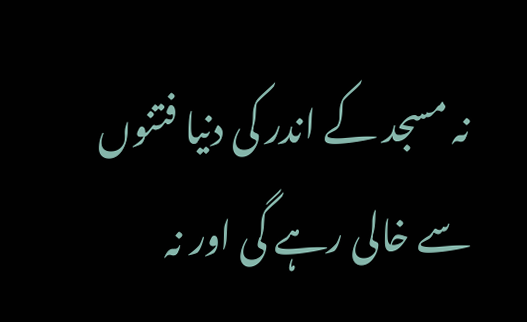نہ مسجد کے اندر کی دنیا فتنوں سے خالی رہے گی اور نہ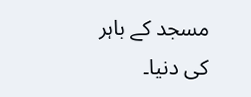مسجد کے باہر کی دنیا۔